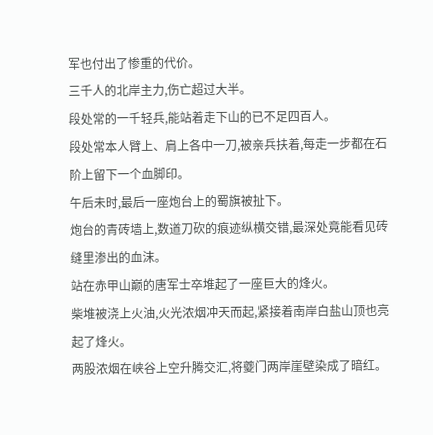军也付出了惨重的代价。
三千人的北岸主力,伤亡超过大半。
段处常的一千轻兵,能站着走下山的已不足四百人。
段处常本人臂上、肩上各中一刀,被亲兵扶着,每走一步都在石阶上留下一个血脚印。
午后未时,最后一座炮台上的蜀旗被扯下。
炮台的青砖墙上,数道刀砍的痕迹纵横交错,最深处竟能看见砖缝里渗出的血沫。
站在赤甲山巅的唐军士卒堆起了一座巨大的烽火。
柴堆被浇上火油,火光浓烟冲天而起,紧接着南岸白盐山顶也亮起了烽火。
两股浓烟在峡谷上空升腾交汇,将夔门两岸崖壁染成了暗红。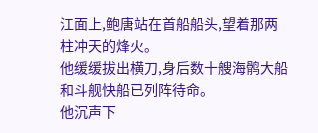江面上,鲍唐站在首船船头,望着那两柱冲天的烽火。
他缓缓拔出横刀,身后数十艘海鹘大船和斗舰快船已列阵待命。
他沉声下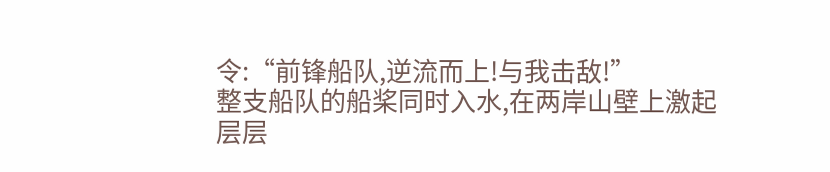令:“前锋船队,逆流而上!与我击敌!”
整支船队的船桨同时入水,在两岸山壁上激起层层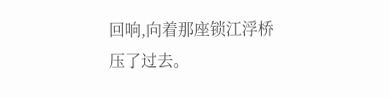回响,向着那座锁江浮桥压了过去。